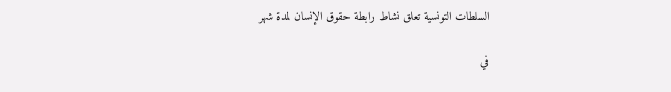السلطات التونسية تعلق نشاط رابطة حقوق الإنسان لمدة شهر

في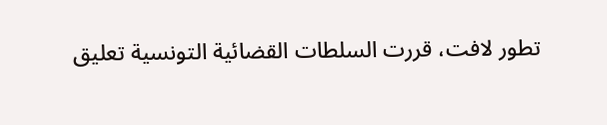تطور لافت، قررت السلطات القضائية التونسية تعليق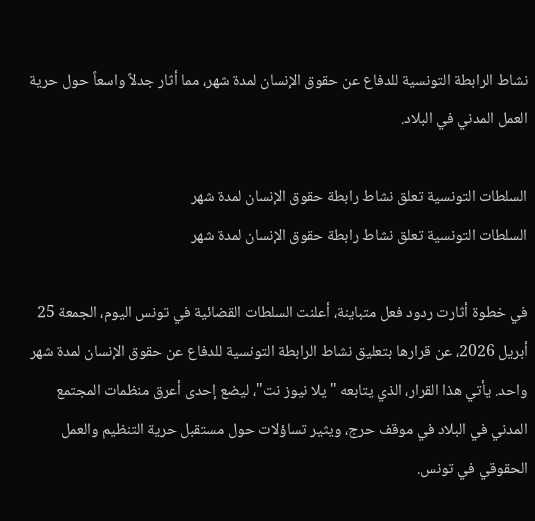نشاط الرابطة التونسية للدفاع عن حقوق الإنسان لمدة شهر، مما أثار جدلاً واسعاً حول حرية العمل المدني في البلاد.

السلطات التونسية تعلق نشاط رابطة حقوق الإنسان لمدة شهر
السلطات التونسية تعلق نشاط رابطة حقوق الإنسان لمدة شهر

في خطوة أثارت ردود فعل متباينة، أعلنت السلطات القضائية في تونس اليوم، الجمعة 25 أبريل 2026، عن قرارها بتعليق نشاط الرابطة التونسية للدفاع عن حقوق الإنسان لمدة شهر واحد. يأتي هذا القرار، الذي يتابعه "يلا نيوز نت"، ليضع إحدى أعرق منظمات المجتمع المدني في البلاد في موقف حرج، ويثير تساؤلات حول مستقبل حرية التنظيم والعمل الحقوقي في تونس.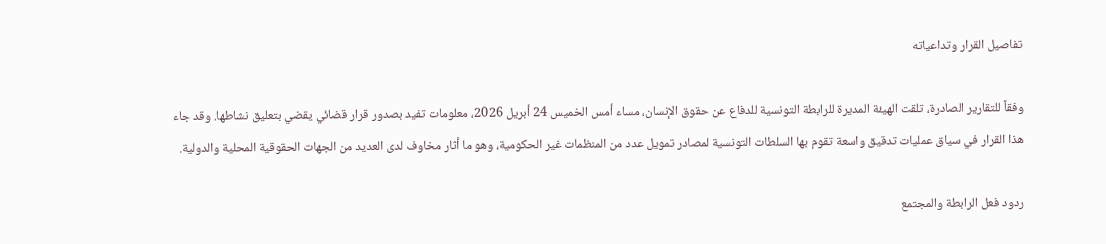تفاصيل القرار وتداعياته

وفقاً للتقارير الصادرة، تلقت الهيئة المديرة للرابطة التونسية للدفاع عن حقوق الإنسان، مساء أمس الخميس 24 أبريل 2026، معلومات تفيد بصدور قرار قضائي يقضي بتعليق نشاطها. وقد جاء هذا القرار في سياق عمليات تدقيق واسعة تقوم بها السلطات التونسية لمصادر تمويل عدد من المنظمات غير الحكومية، وهو ما أثار مخاوف لدى العديد من الجهات الحقوقية المحلية والدولية.

ردود فعل الرابطة والمجتمع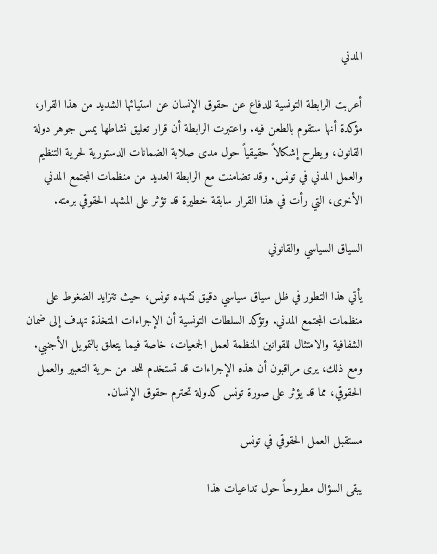المدني

أعربت الرابطة التونسية للدفاع عن حقوق الإنسان عن استيائها الشديد من هذا القرار، مؤكدة أنها ستقوم بالطعن فيه. واعتبرت الرابطة أن قرار تعليق نشاطها يمس جوهر دولة القانون، ويطرح إشكالاً حقيقياً حول مدى صلابة الضمانات الدستورية لحرية التنظيم والعمل المدني في تونس. وقد تضامنت مع الرابطة العديد من منظمات المجتمع المدني الأخرى، التي رأت في هذا القرار سابقة خطيرة قد تؤثر على المشهد الحقوقي برمته.

السياق السياسي والقانوني

يأتي هذا التطور في ظل سياق سياسي دقيق تشهده تونس، حيث تتزايد الضغوط على منظمات المجتمع المدني. وتؤكد السلطات التونسية أن الإجراءات المتخذة تهدف إلى ضمان الشفافية والامتثال للقوانين المنظمة لعمل الجمعيات، خاصة فيما يتعلق بالتمويل الأجنبي. ومع ذلك، يرى مراقبون أن هذه الإجراءات قد تستخدم للحد من حرية التعبير والعمل الحقوقي، مما قد يؤثر على صورة تونس كدولة تحترم حقوق الإنسان.

مستقبل العمل الحقوقي في تونس

يبقى السؤال مطروحاً حول تداعيات هذا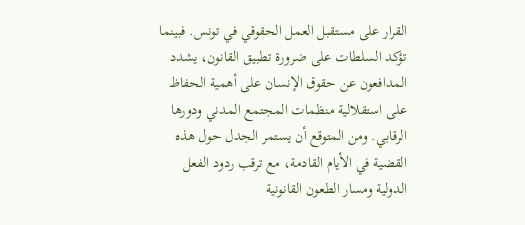القرار على مستقبل العمل الحقوقي في تونس. فبينما تؤكد السلطات على ضرورة تطبيق القانون، يشدد المدافعون عن حقوق الإنسان على أهمية الحفاظ على استقلالية منظمات المجتمع المدني ودورها الرقابي. ومن المتوقع أن يستمر الجدل حول هذه القضية في الأيام القادمة، مع ترقب ردود الفعل الدولية ومسار الطعون القانونية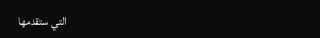التي ستقدمها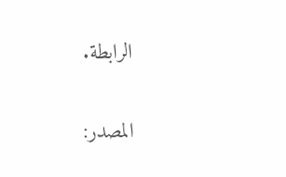الرابطة.

المصدر: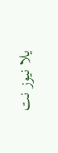يلا نيوز نت